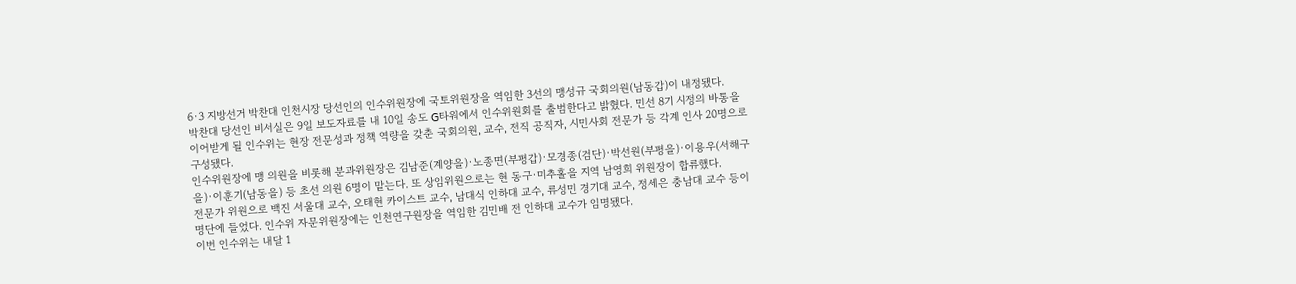6·3 지방선거 박찬대 인천시장 당선인의 인수위원장에 국토위원장을 역임한 3선의 맹성규 국회의원(남동갑)이 내정됐다.
박찬대 당선인 비서실은 9일 보도자료를 내 10일 송도 G타워에서 인수위원회를 출범한다고 밝혔다. 민선 8기 시정의 바통을 이어받게 될 인수위는 현장 전문성과 정책 역량을 갖춘 국회의원, 교수, 전직 공직자, 시민사회 전문가 등 각계 인사 20명으로 구성됐다.
인수위원장에 맹 의원을 비롯해 분과위원장은 김남준(계양을)·노종면(부평갑)·모경종(검단)·박선원(부평을)·이용우(서해구을)·이훈기(남동을) 등 초선 의원 6명이 맡는다. 또 상임위원으로는 현 동구·미추홀을 지역 남영희 위원장이 합류했다.
전문가 위원으로 백진 서울대 교수, 오태현 카이스트 교수, 남대식 인하대 교수, 류성민 경기대 교수, 정세은 충남대 교수 등이 명단에 들었다. 인수위 자문위원장에는 인천연구원장을 역임한 김민배 전 인하대 교수가 임명됐다.
이번 인수위는 내달 1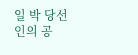일 박 당선인의 공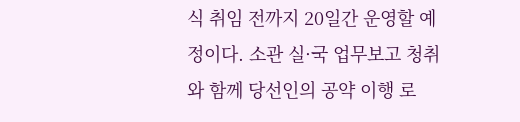식 취임 전까지 20일간 운영할 예정이다. 소관 실·국 업무보고 청취와 함께 당선인의 공약 이행 로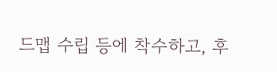드맵 수립 등에 착수하고, 후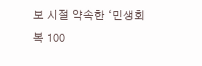보 시절 약속한 ‘민생회복 100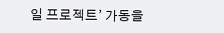일 프로젝트’ 가동을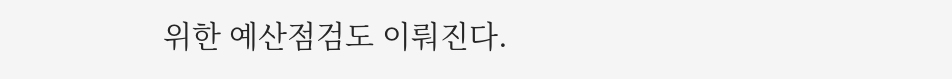위한 예산점검도 이뤄진다.